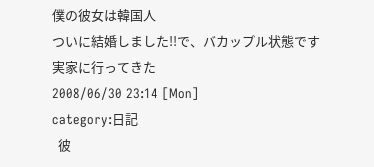僕の彼女は韓国人
ついに結婚しました!!で、バカップル状態です
実家に行ってきた
2008/06/30 23:14 [Mon]
category:日記
  彼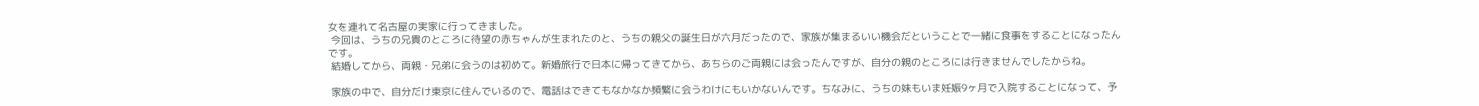女を連れて名古屋の実家に行ってきました。
 今回は、うちの兄貴のところに待望の赤ちゃんが生まれたのと、うちの親父の誕生日が六月だったので、家族が集まるいい機会だということで一緒に食事をすることになったんです。
 結婚してから、両親・兄弟に会うのは初めて。新婚旅行で日本に帰ってきてから、あちらのご両親には会ったんですが、自分の親のところには行きませんでしたからね。

 家族の中で、自分だけ東京に住んでいるので、電話はできてもなかなか頻繁に会うわけにもいかないんです。ちなみに、うちの妹もいま妊娠9ヶ月で入院することになって、予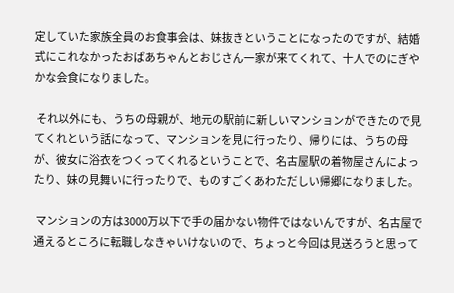定していた家族全員のお食事会は、妹抜きということになったのですが、結婚式にこれなかったおばあちゃんとおじさん一家が来てくれて、十人でのにぎやかな会食になりました。

 それ以外にも、うちの母親が、地元の駅前に新しいマンションができたので見てくれという話になって、マンションを見に行ったり、帰りには、うちの母が、彼女に浴衣をつくってくれるということで、名古屋駅の着物屋さんによったり、妹の見舞いに行ったりで、ものすごくあわただしい帰郷になりました。

 マンションの方は3000万以下で手の届かない物件ではないんですが、名古屋で通えるところに転職しなきゃいけないので、ちょっと今回は見送ろうと思って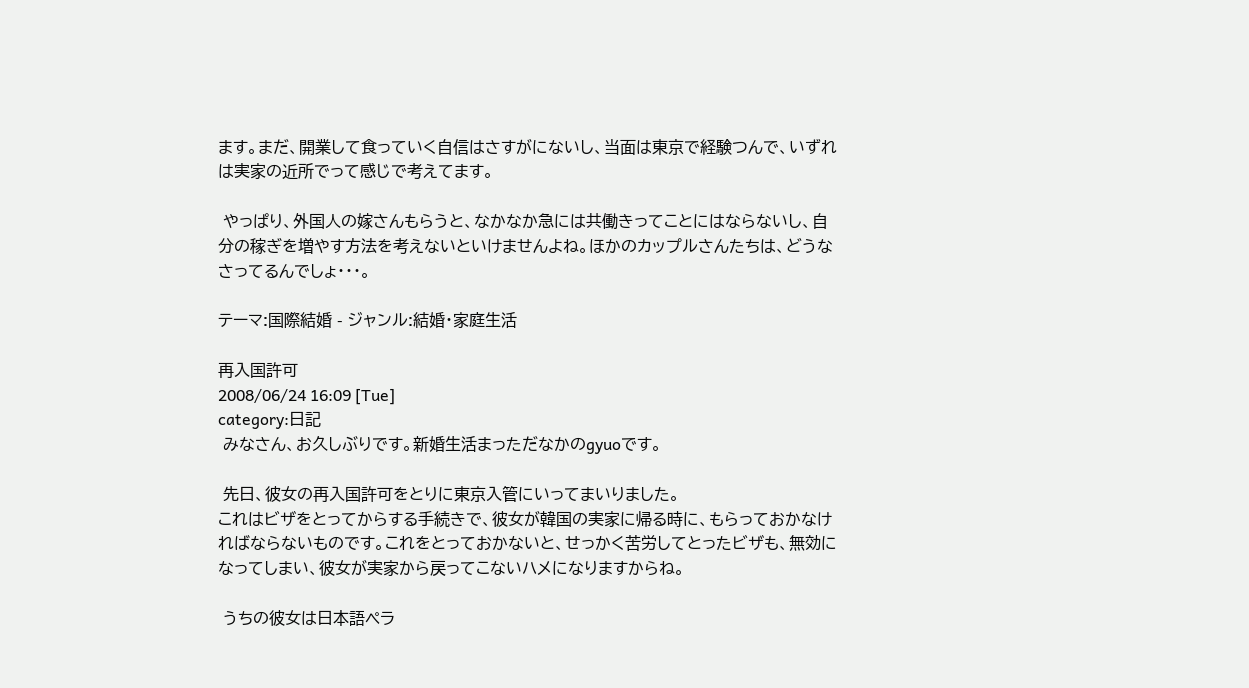ます。まだ、開業して食っていく自信はさすがにないし、当面は東京で経験つんで、いずれは実家の近所でって感じで考えてます。

 やっぱり、外国人の嫁さんもらうと、なかなか急には共働きってことにはならないし、自分の稼ぎを増やす方法を考えないといけませんよね。ほかのカップルさんたちは、どうなさってるんでしょ・・・。

テーマ:国際結婚 - ジャンル:結婚・家庭生活

再入国許可
2008/06/24 16:09 [Tue]
category:日記
 みなさん、お久しぶりです。新婚生活まっただなかのgyuoです。

 先日、彼女の再入国許可をとりに東京入管にいってまいりました。
これはビザをとってからする手続きで、彼女が韓国の実家に帰る時に、もらっておかなければならないものです。これをとっておかないと、せっかく苦労してとったビザも、無効になってしまい、彼女が実家から戻ってこないハメになりますからね。

 うちの彼女は日本語ペラ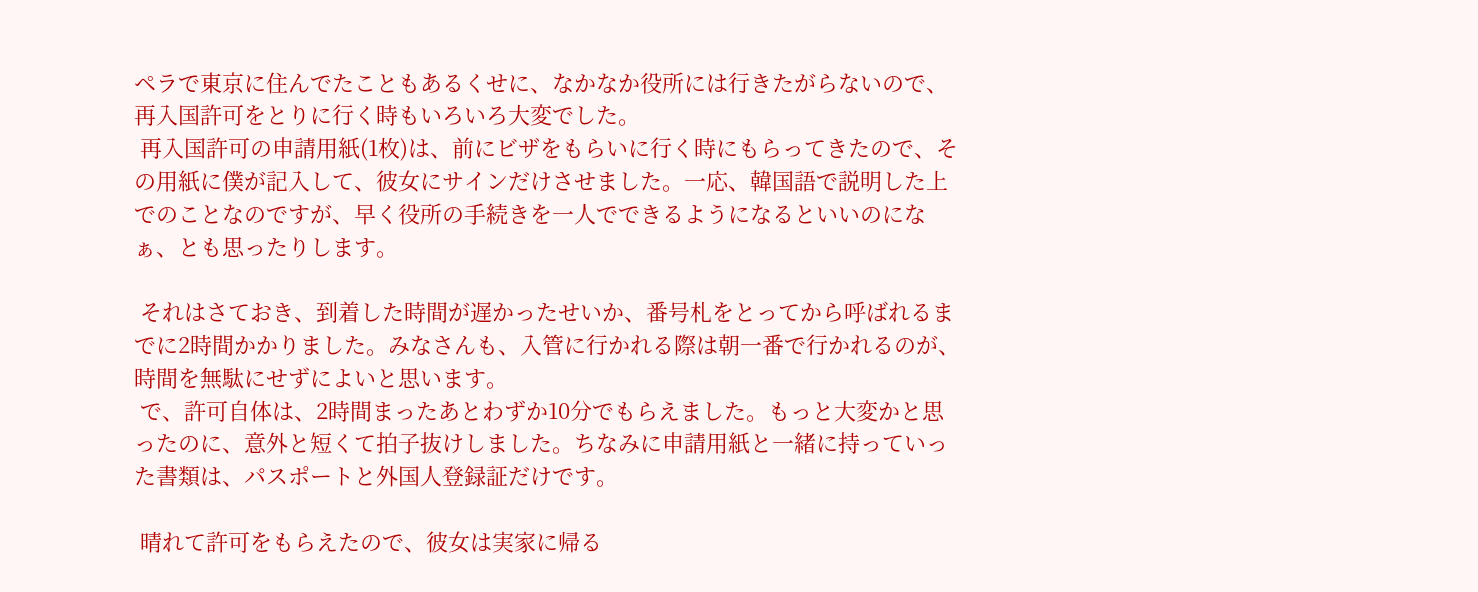ペラで東京に住んでたこともあるくせに、なかなか役所には行きたがらないので、再入国許可をとりに行く時もいろいろ大変でした。
 再入国許可の申請用紙(1枚)は、前にビザをもらいに行く時にもらってきたので、その用紙に僕が記入して、彼女にサインだけさせました。一応、韓国語で説明した上でのことなのですが、早く役所の手続きを一人でできるようになるといいのになぁ、とも思ったりします。

 それはさておき、到着した時間が遅かったせいか、番号札をとってから呼ばれるまでに2時間かかりました。みなさんも、入管に行かれる際は朝一番で行かれるのが、時間を無駄にせずによいと思います。
 で、許可自体は、2時間まったあとわずか10分でもらえました。もっと大変かと思ったのに、意外と短くて拍子抜けしました。ちなみに申請用紙と一緒に持っていった書類は、パスポートと外国人登録証だけです。

 晴れて許可をもらえたので、彼女は実家に帰る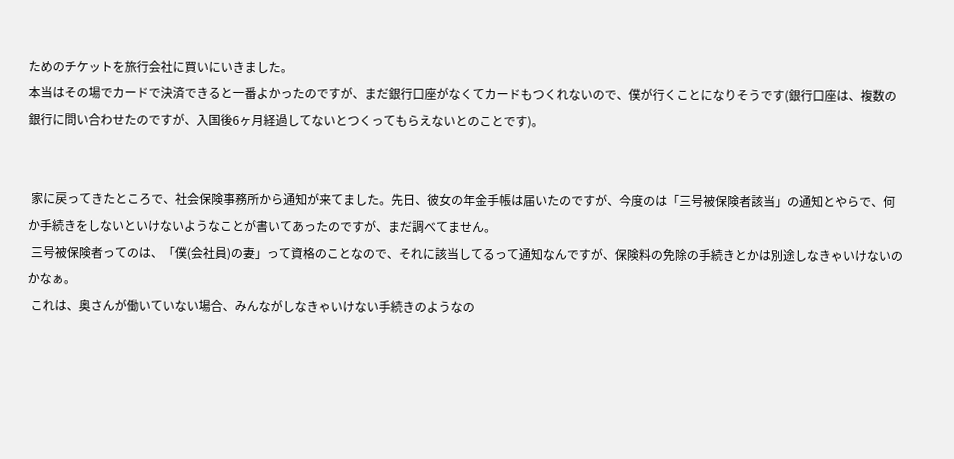ためのチケットを旅行会社に買いにいきました。
本当はその場でカードで決済できると一番よかったのですが、まだ銀行口座がなくてカードもつくれないので、僕が行くことになりそうです(銀行口座は、複数の銀行に問い合わせたのですが、入国後6ヶ月経過してないとつくってもらえないとのことです)。


 家に戻ってきたところで、社会保険事務所から通知が来てました。先日、彼女の年金手帳は届いたのですが、今度のは「三号被保険者該当」の通知とやらで、何か手続きをしないといけないようなことが書いてあったのですが、まだ調べてません。
 三号被保険者ってのは、「僕(会社員)の妻」って資格のことなので、それに該当してるって通知なんですが、保険料の免除の手続きとかは別途しなきゃいけないのかなぁ。
 これは、奥さんが働いていない場合、みんながしなきゃいけない手続きのようなの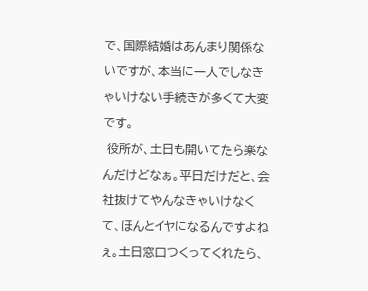で、国際結婚はあんまり関係ないですが、本当に一人でしなきゃいけない手続きが多くて大変です。
 役所が、土日も開いてたら楽なんだけどなぁ。平日だけだと、会社抜けてやんなきゃいけなくて、ほんとイヤになるんですよねぇ。土日窓口つくってくれたら、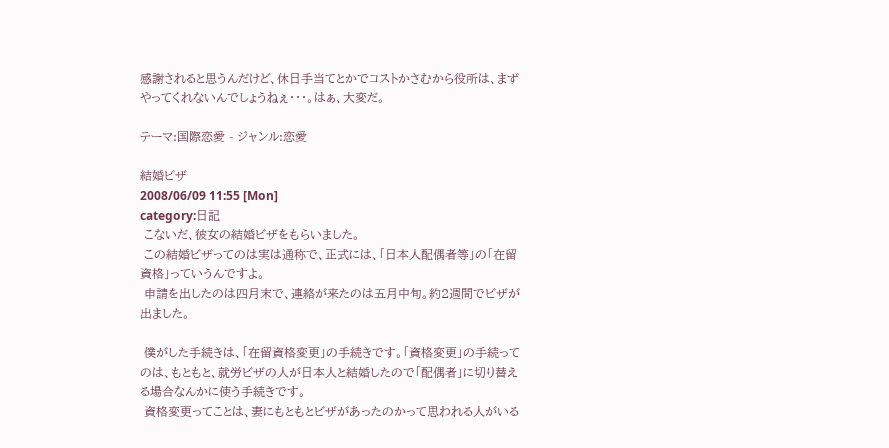感謝されると思うんだけど、休日手当てとかでコストかさむから役所は、まずやってくれないんでしょうねぇ・・・。はぁ、大変だ。

テーマ:国際恋愛 - ジャンル:恋愛

結婚ビザ
2008/06/09 11:55 [Mon]
category:日記
 こないだ、彼女の結婚ビザをもらいました。
 この結婚ビザってのは実は通称で、正式には、「日本人配偶者等」の「在留資格」っていうんですよ。
 申請を出したのは四月末で、連絡が来たのは五月中旬。約2週間でビザが出ました。

 僕がした手続きは、「在留資格変更」の手続きです。「資格変更」の手続ってのは、もともと、就労ビザの人が日本人と結婚したので「配偶者」に切り替える場合なんかに使う手続きです。
 資格変更ってことは、妻にもともとビザがあったのかって思われる人がいる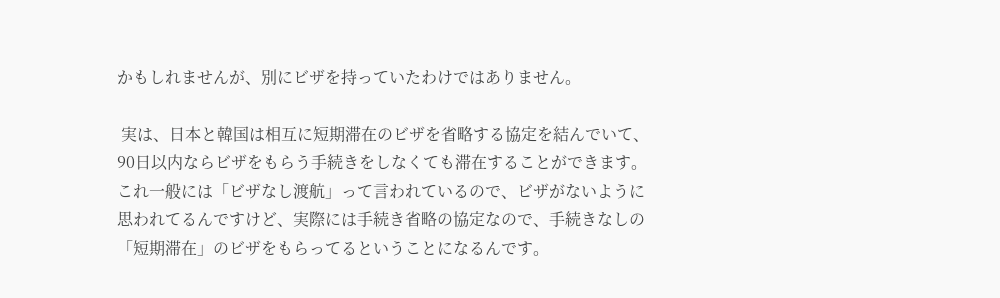かもしれませんが、別にビザを持っていたわけではありません。

 実は、日本と韓国は相互に短期滞在のビザを省略する協定を結んでいて、90日以内ならビザをもらう手続きをしなくても滞在することができます。これ一般には「ビザなし渡航」って言われているので、ビザがないように思われてるんですけど、実際には手続き省略の協定なので、手続きなしの「短期滞在」のビザをもらってるということになるんです。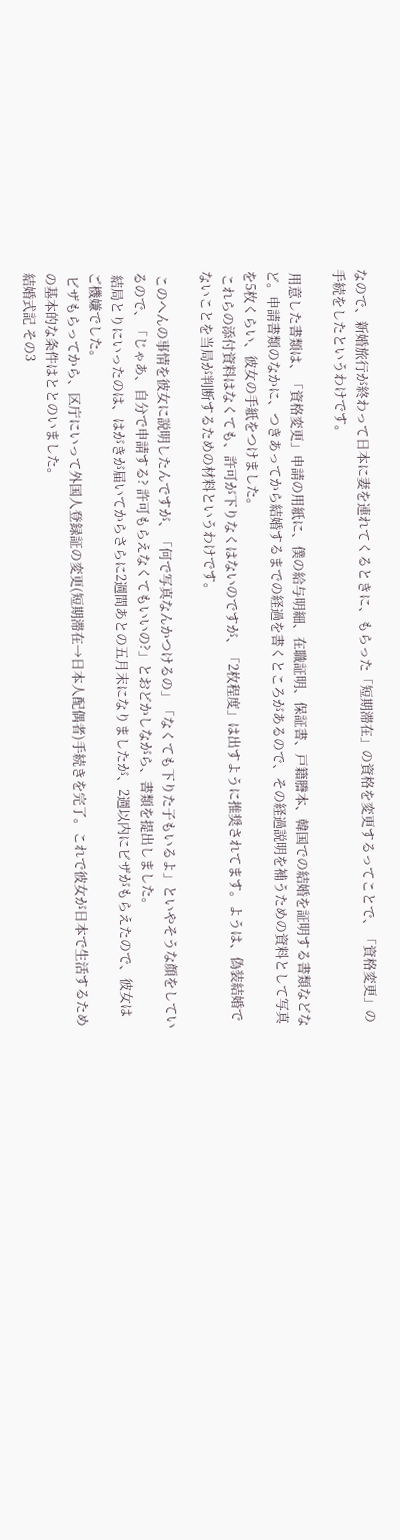なので、新婚旅行が終わって日本に妻を連れてくるときに、もらった「短期滞在」の資格を変更するってことで、「資格変更」の手続をしたというわけです。

 用意した書類は、「資格変更」申請の用紙に、僕の給与明細、在職証明、保証書、戸籍謄本、韓国での結婚を証明する書類などなど。申請書類のなかに、つきあってから結婚するまでの経過を書くところがあるので、その経過説明を補うための資料として写真を5枚くらい、彼女の手紙をつけました。
 これらの添付資料はなくても、許可が下りなくはないのですが、「2枚程度」は出すように推奨されてます。ようは、偽装結婚でないことを当局が判断するための材料というわけです。

 このへんの事情を彼女に説明したんですが、「何で写真なんかつけるの」「なくても下りた子もいるよ」といやそうな顔をしているので、「じゃあ、自分で申請する? 許可もらえなくてもいいの?」とおどかしながら、書類を提出しました。
 結局とりにいったのは、はがきが届いてからさらに2週間あとの五月末になりましたが、2週以内にビザがもらえたので、彼女はご機嫌でした。
 ビザもらってから、区庁にいって外国人登録証の変更(短期滞在→日本人配偶者)手続きを完了。これで彼女が日本で生活するための基本的な条件はととのいました。
結婚式記 その3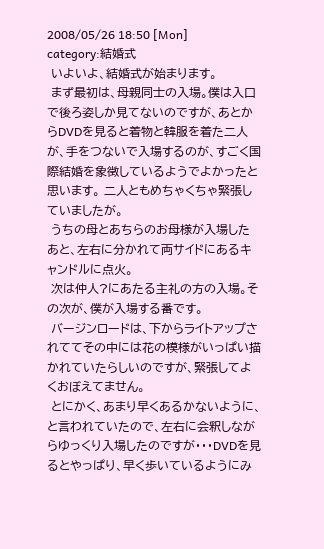2008/05/26 18:50 [Mon]
category:結婚式
 いよいよ、結婚式が始まります。
 まず最初は、母親同士の入場。僕は入口で後ろ姿しか見てないのですが、あとからDVDを見ると着物と韓服を着た二人が、手をつないで入場するのが、すごく国際結婚を象徴しているようでよかったと思います。 二人ともめちゃくちゃ緊張していましたが。
 うちの母とあちらのお母様が入場したあと、左右に分かれて両サイドにあるキャンドルに点火。
 次は仲人?にあたる主礼の方の入場。その次が、僕が入場する番です。
 バージンロードは、下からライトアップされててその中には花の模様がいっぱい描かれていたらしいのですが、緊張してよくおぼえてません。
 とにかく、あまり早くあるかないように、と言われていたので、左右に会釈しながらゆっくり入場したのですが・・・DVDを見るとやっぱり、早く歩いているようにみ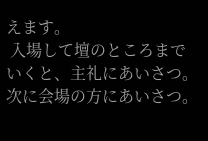えます。
 入場して壇のところまでいくと、主礼にあいさつ。次に会場の方にあいさつ。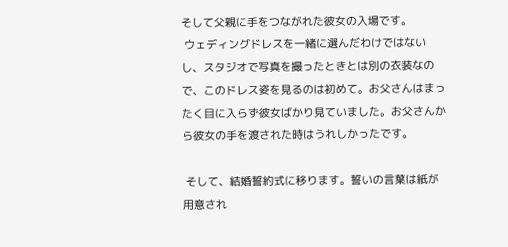そして父親に手をつながれた彼女の入場です。
 ウェディングドレスを一緒に選んだわけではないし、スタジオで写真を撮ったときとは別の衣装なので、このドレス姿を見るのは初めて。お父さんはまったく目に入らず彼女ばかり見ていました。お父さんから彼女の手を渡された時はうれしかったです。

 そして、結婚誓約式に移ります。誓いの言葉は紙が用意され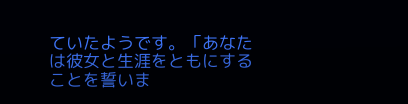ていたようです。「あなたは彼女と生涯をともにすることを誓いま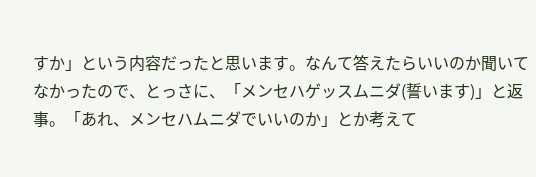すか」という内容だったと思います。なんて答えたらいいのか聞いてなかったので、とっさに、「メンセハゲッスムニダ(誓います)」と返事。「あれ、メンセハムニダでいいのか」とか考えて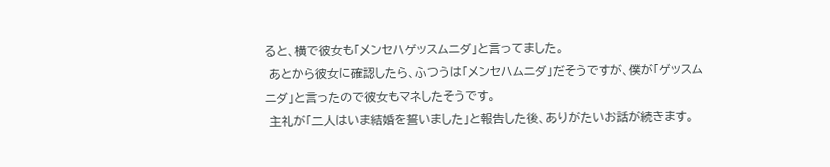ると、横で彼女も「メンセハゲッスムニダ」と言ってました。
 あとから彼女に確認したら、ふつうは「メンセハムニダ」だそうですが、僕が「ゲッスムニダ」と言ったので彼女もマネしたそうです。
 主礼が「二人はいま結婚を誓いました」と報告した後、ありがたいお話が続きます。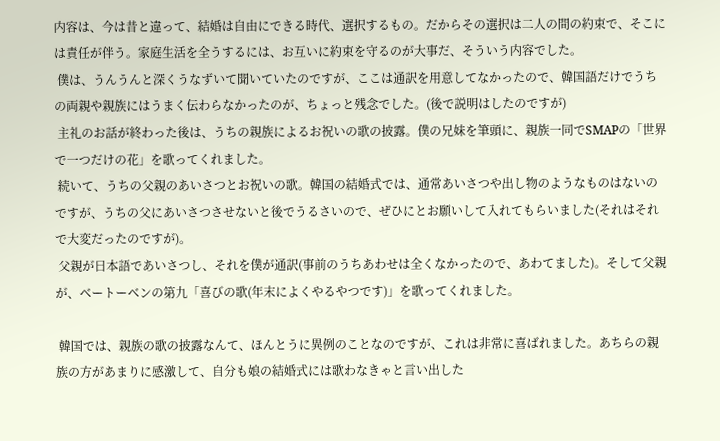内容は、今は昔と違って、結婚は自由にできる時代、選択するもの。だからその選択は二人の間の約束で、そこには責任が伴う。家庭生活を全うするには、お互いに約束を守るのが大事だ、そういう内容でした。
 僕は、うんうんと深くうなずいて聞いていたのですが、ここは通訳を用意してなかったので、韓国語だけでうちの両親や親族にはうまく伝わらなかったのが、ちょっと残念でした。(後で説明はしたのですが)
 主礼のお話が終わった後は、うちの親族によるお祝いの歌の披露。僕の兄妹を筆頭に、親族一同でSMAPの「世界で一つだけの花」を歌ってくれました。
 続いて、うちの父親のあいさつとお祝いの歌。韓国の結婚式では、通常あいさつや出し物のようなものはないのですが、うちの父にあいさつさせないと後でうるさいので、ぜひにとお願いして入れてもらいました(それはそれで大変だったのですが)。
 父親が日本語であいさつし、それを僕が通訳(事前のうちあわせは全くなかったので、あわてました)。そして父親が、ベートーベンの第九「喜びの歌(年末によくやるやつです)」を歌ってくれました。

 韓国では、親族の歌の披露なんて、ほんとうに異例のことなのですが、これは非常に喜ばれました。あちらの親族の方があまりに感激して、自分も娘の結婚式には歌わなきゃと言い出した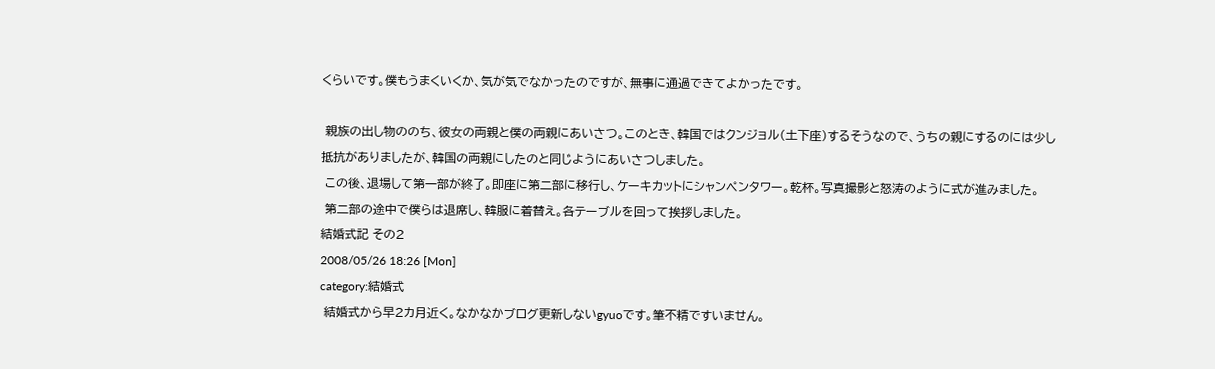くらいです。僕もうまくいくか、気が気でなかったのですが、無事に通過できてよかったです。

 親族の出し物ののち、彼女の両親と僕の両親にあいさつ。このとき、韓国ではクンジョル(土下座)するそうなので、うちの親にするのには少し抵抗がありましたが、韓国の両親にしたのと同じようにあいさつしました。
 この後、退場して第一部が終了。即座に第二部に移行し、ケーキカットにシャンペンタワー。乾杯。写真撮影と怒涛のように式が進みました。
 第二部の途中で僕らは退席し、韓服に着替え。各テーブルを回って挨拶しました。
結婚式記 その2
2008/05/26 18:26 [Mon]
category:結婚式
 結婚式から早2カ月近く。なかなかブログ更新しないgyuoです。筆不精ですいません。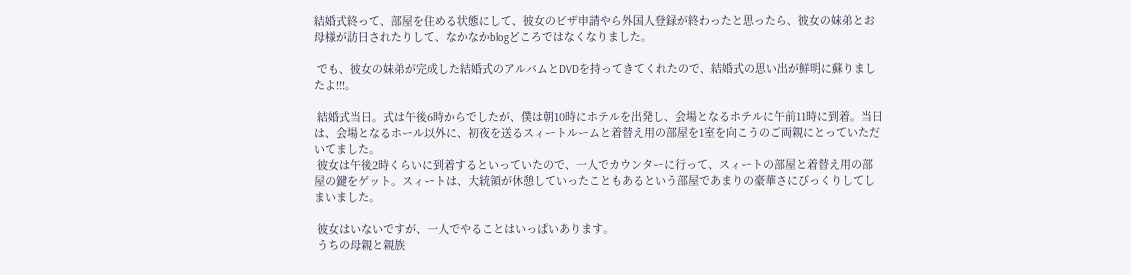結婚式終って、部屋を住める状態にして、彼女のビザ申請やら外国人登録が終わったと思ったら、彼女の妹弟とお母様が訪日されたりして、なかなかblogどころではなくなりました。

 でも、彼女の妹弟が完成した結婚式のアルバムとDVDを持ってきてくれたので、結婚式の思い出が鮮明に蘇りましたよ!!!。

 結婚式当日。式は午後6時からでしたが、僕は朝10時にホテルを出発し、会場となるホテルに午前11時に到着。当日は、会場となるホール以外に、初夜を送るスィートルームと着替え用の部屋を1室を向こうのご両親にとっていただいてました。
 彼女は午後2時くらいに到着するといっていたので、一人でカウンターに行って、スィートの部屋と着替え用の部屋の鍵をゲット。スィートは、大統領が休憩していったこともあるという部屋であまりの豪華さにびっくりしてしまいました。

 彼女はいないですが、一人でやることはいっぱいあります。
 うちの母親と親族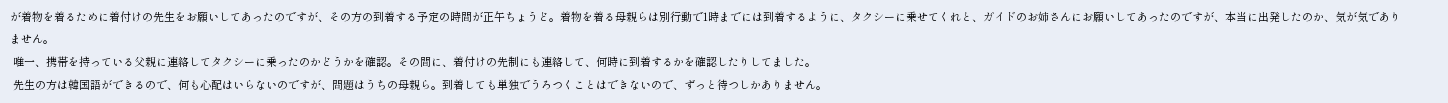が着物を着るために着付けの先生をお願いしてあったのですが、その方の到着する予定の時間が正午ちょうど。着物を着る母親らは別行動で1時までには到着するように、タクシーに乗せてくれと、ガイドのお姉さんにお願いしてあったのですが、本当に出発したのか、気が気でありません。
 唯一、携帯を持っている父親に連絡してタクシーに乗ったのかどうかを確認。その間に、着付けの先制にも連絡して、何時に到着するかを確認したりしてました。
 先生の方は韓国語ができるので、何も心配はいらないのですが、問題はうちの母親ら。到着しても単独でうろつくことはできないので、ずっと待つしかありません。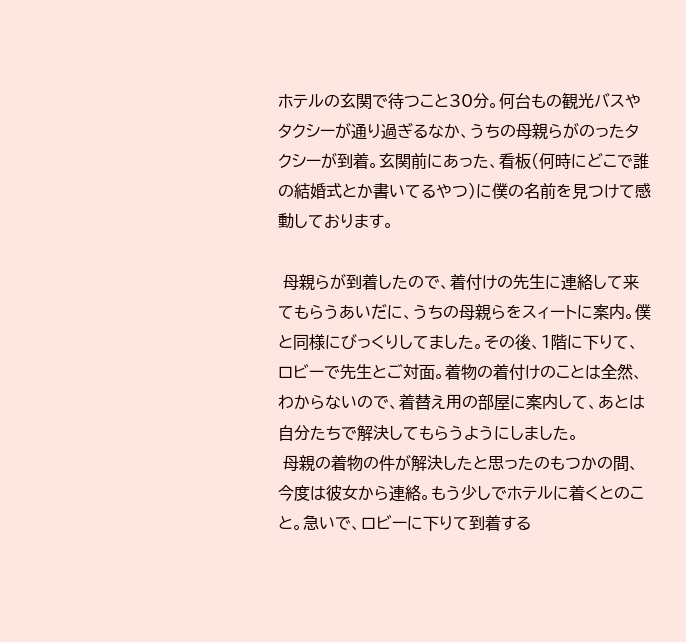ホテルの玄関で待つこと30分。何台もの観光バスやタクシーが通り過ぎるなか、うちの母親らがのったタクシーが到着。玄関前にあった、看板(何時にどこで誰の結婚式とか書いてるやつ)に僕の名前を見つけて感動しております。

 母親らが到着したので、着付けの先生に連絡して来てもらうあいだに、うちの母親らをスィートに案内。僕と同様にびっくりしてました。その後、1階に下りて、ロビーで先生とご対面。着物の着付けのことは全然、わからないので、着替え用の部屋に案内して、あとは自分たちで解決してもらうようにしました。
 母親の着物の件が解決したと思ったのもつかの間、今度は彼女から連絡。もう少しでホテルに着くとのこと。急いで、ロビーに下りて到着する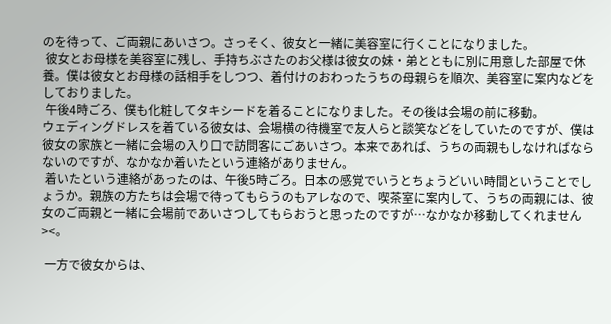のを待って、ご両親にあいさつ。さっそく、彼女と一緒に美容室に行くことになりました。
 彼女とお母様を美容室に残し、手持ちぶさたのお父様は彼女の妹・弟とともに別に用意した部屋で休養。僕は彼女とお母様の話相手をしつつ、着付けのおわったうちの母親らを順次、美容室に案内などをしておりました。
 午後4時ごろ、僕も化粧してタキシードを着ることになりました。その後は会場の前に移動。
ウェディングドレスを着ている彼女は、会場横の待機室で友人らと談笑などをしていたのですが、僕は彼女の家族と一緒に会場の入り口で訪問客にごあいさつ。本来であれば、うちの両親もしなければならないのですが、なかなか着いたという連絡がありません。
 着いたという連絡があったのは、午後5時ごろ。日本の感覚でいうとちょうどいい時間ということでしょうか。親族の方たちは会場で待ってもらうのもアレなので、喫茶室に案内して、うちの両親には、彼女のご両親と一緒に会場前であいさつしてもらおうと思ったのですが…なかなか移動してくれません><。

 一方で彼女からは、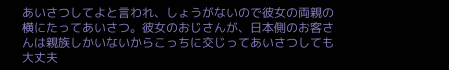あいさつしてよと言われ、しょうがないので彼女の両親の横にたってあいさつ。彼女のおじさんが、日本側のお客さんは親族しかいないからこっちに交じってあいさつしても大丈夫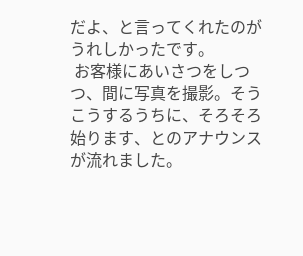だよ、と言ってくれたのがうれしかったです。
 お客様にあいさつをしつつ、間に写真を撮影。そうこうするうちに、そろそろ始ります、とのアナウンスが流れました。